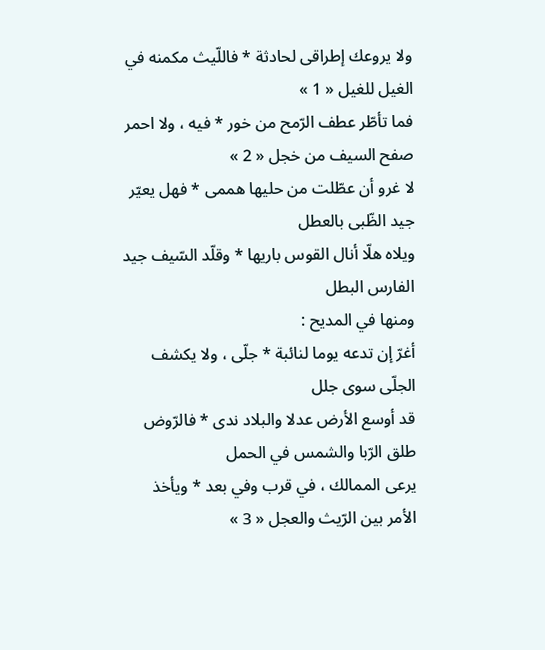ولا يروعك إطراقى لحادثة * فاللّيث مكمنه في الغيل للغيل « 1 »
فما تأطّر عطف الرّمح من خور * فيه ، ولا احمر صفح السيف من خجل « 2 »
لا غرو أن عطّلت من حليها هممى * فهل يعيّر جيد الظّبى بالعطل
ويلاه هلّا أنال القوس باريها * وقلّد السّيف جيد الفارس البطل
ومنها في المديح :
أغرّ إن تدعه يوما لنائبة * جلّى ، ولا يكشف الجلّى سوى جلل
قد أوسع الأرض عدلا والبلاد ندى * فالرّوض طلق الرّبا والشمس في الحمل
يرعى الممالك ، في قرب وفي بعد * ويأخذ الأمر بين الرّيث والعجل « 3 »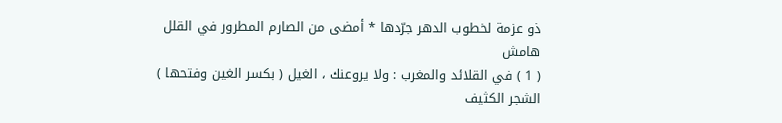ذو عزمة لخطوب الدهر جرّدها * أمضى من الصارم المطرور في القلل
هامش
( 1 ) في القلائد والمغرب : ولا يروعنك ، الغيل ( بكسر الغين وفتحها ) الشجر الكثيف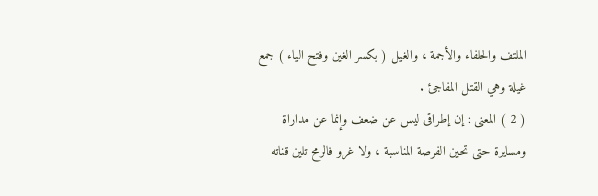الملتف والحلفاء والأجمة ، والغيل ( بكسر الغين وفتح الياء ) جمع غيلة وهي القتل المفاجئ .
( 2 ) المعنى : إن إطراقى ليس عن ضعف وإنما عن مداراة ومسايرة حتى تحين الفرصة المناسبة ، ولا غرو فالرمح تلين قناته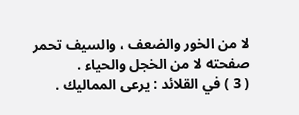لا من الخور والضعف ، والسيف تحمر صفحته لا من الخجل والحياء .
( 3 ) في القلائد : يرعى المماليك .